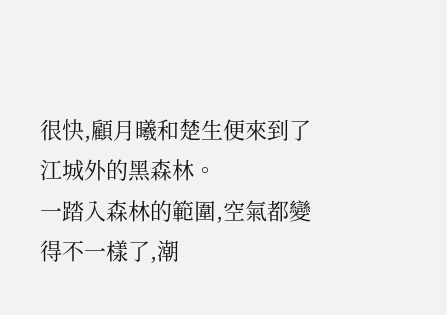很快,顧月曦和楚生便來到了江城外的黑森林。
一踏入森林的範圍,空氣都變得不一樣了,潮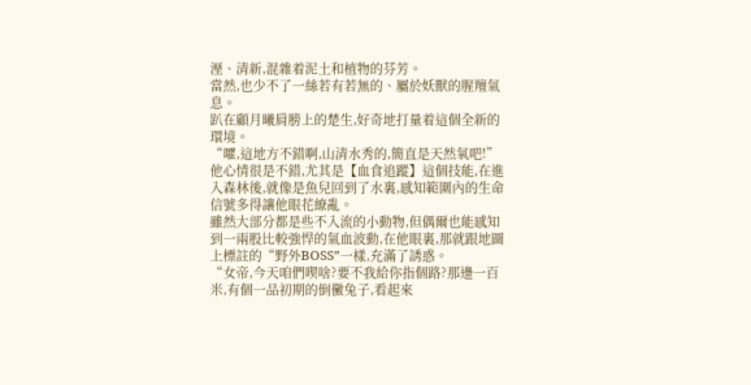溼、清新,混雜着泥土和植物的芬芳。
當然,也少不了一絲若有若無的、屬於妖獸的腥羶氣息。
趴在顧月曦肩膀上的楚生,好奇地打量着這個全新的環境。
“嚯,這地方不錯啊,山清水秀的,簡直是天然氧吧!”
他心情很是不錯,尤其是【血食追蹤】這個技能,在進入森林後,就像是魚兒回到了水裏,感知範圍內的生命信號多得讓他眼花繚亂。
雖然大部分都是些不入流的小動物,但偶爾也能感知到一兩股比較強悍的氣血波動,在他眼裏,那就跟地圖上標註的“野外BOSS”一樣,充滿了誘惑。
“女帝,今天咱們喫啥?要不我給你指個路?那邊一百米,有個一品初期的倒黴兔子,看起來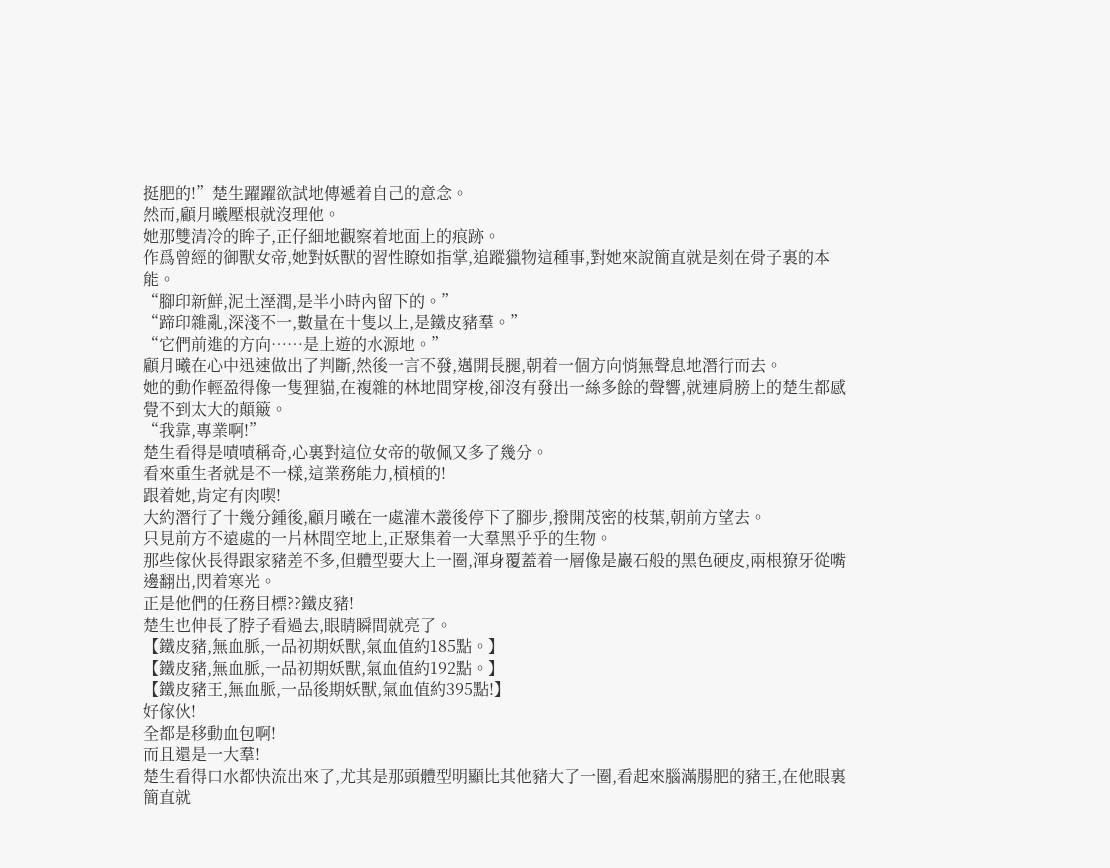挺肥的!”楚生躍躍欲試地傳遞着自己的意念。
然而,顧月曦壓根就沒理他。
她那雙清冷的眸子,正仔細地觀察着地面上的痕跡。
作爲曾經的御獸女帝,她對妖獸的習性瞭如指掌,追蹤獵物這種事,對她來說簡直就是刻在骨子裏的本能。
“腳印新鮮,泥土溼潤,是半小時內留下的。”
“蹄印雜亂,深淺不一,數量在十隻以上,是鐵皮豬羣。”
“它們前進的方向……是上遊的水源地。”
顧月曦在心中迅速做出了判斷,然後一言不發,邁開長腿,朝着一個方向悄無聲息地潛行而去。
她的動作輕盈得像一隻狸貓,在複雜的林地間穿梭,卻沒有發出一絲多餘的聲響,就連肩膀上的楚生都感覺不到太大的顛簸。
“我靠,專業啊!”
楚生看得是嘖嘖稱奇,心裏對這位女帝的敬佩又多了幾分。
看來重生者就是不一樣,這業務能力,槓槓的!
跟着她,肯定有肉喫!
大約潛行了十幾分鍾後,顧月曦在一處灌木叢後停下了腳步,撥開茂密的枝葉,朝前方望去。
只見前方不遠處的一片林間空地上,正聚集着一大羣黑乎乎的生物。
那些傢伙長得跟家豬差不多,但體型要大上一圈,渾身覆蓋着一層像是巖石般的黑色硬皮,兩根獠牙從嘴邊翻出,閃着寒光。
正是他們的任務目標??鐵皮豬!
楚生也伸長了脖子看過去,眼睛瞬間就亮了。
【鐵皮豬,無血脈,一品初期妖獸,氣血值約185點。】
【鐵皮豬,無血脈,一品初期妖獸,氣血值約192點。】
【鐵皮豬王,無血脈,一品後期妖獸,氣血值約395點!】
好傢伙!
全都是移動血包啊!
而且還是一大羣!
楚生看得口水都快流出來了,尤其是那頭體型明顯比其他豬大了一圈,看起來腦滿腸肥的豬王,在他眼裏簡直就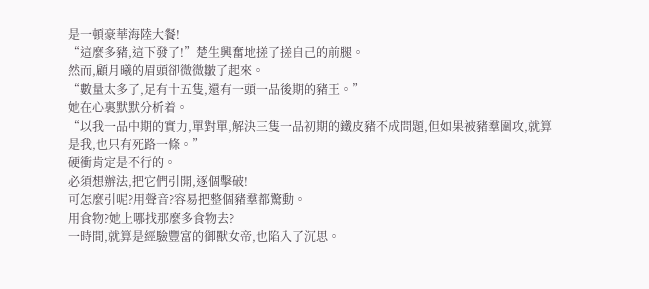是一頓豪華海陸大餐!
“這麼多豬,這下發了!”楚生興奮地搓了搓自己的前腿。
然而,顧月曦的眉頭卻微微皺了起來。
“數量太多了,足有十五隻,還有一頭一品後期的豬王。”
她在心裏默默分析着。
“以我一品中期的實力,單對單,解決三隻一品初期的鐵皮豬不成問題,但如果被豬羣圍攻,就算是我,也只有死路一條。”
硬衝肯定是不行的。
必須想辦法,把它們引開,逐個擊破!
可怎麼引呢?用聲音?容易把整個豬羣都驚動。
用食物?她上哪找那麼多食物去?
一時間,就算是經驗豐富的御獸女帝,也陷入了沉思。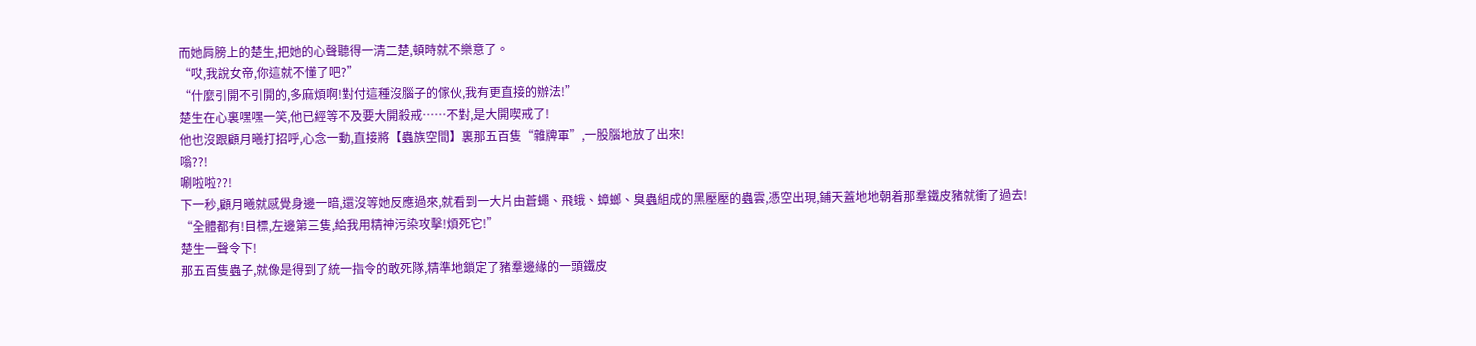而她肩膀上的楚生,把她的心聲聽得一清二楚,頓時就不樂意了。
“哎,我說女帝,你這就不懂了吧?”
“什麼引開不引開的,多麻煩啊!對付這種沒腦子的傢伙,我有更直接的辦法!”
楚生在心裏嘿嘿一笑,他已經等不及要大開殺戒……不對,是大開喫戒了!
他也沒跟顧月曦打招呼,心念一動,直接將【蟲族空間】裏那五百隻“雜牌軍”,一股腦地放了出來!
嗡??!
唰啦啦??!
下一秒,顧月曦就感覺身邊一暗,還沒等她反應過來,就看到一大片由蒼蠅、飛蛾、蟑螂、臭蟲組成的黑壓壓的蟲雲,憑空出現,鋪天蓋地地朝着那羣鐵皮豬就衝了過去!
“全體都有!目標,左邊第三隻,給我用精神污染攻擊!煩死它!”
楚生一聲令下!
那五百隻蟲子,就像是得到了統一指令的敢死隊,精準地鎖定了豬羣邊緣的一頭鐵皮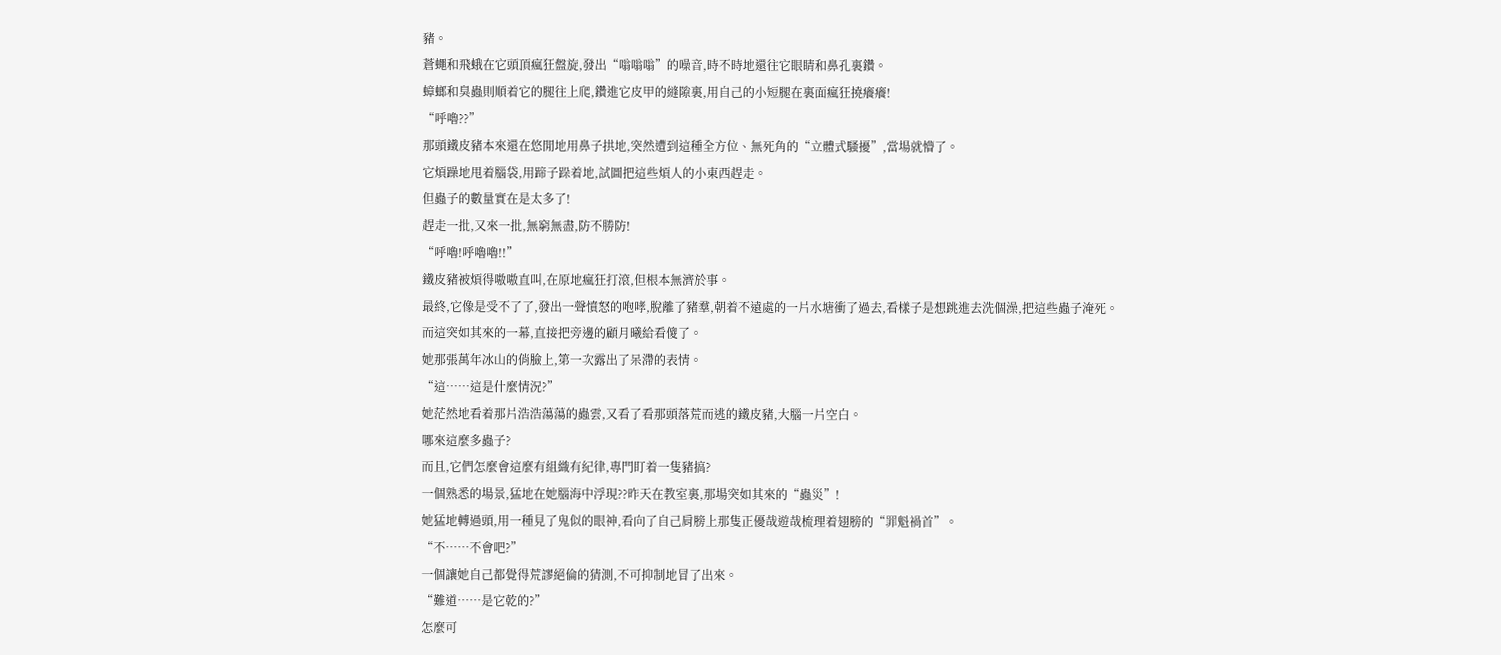豬。
蒼蠅和飛蛾在它頭頂瘋狂盤旋,發出“嗡嗡嗡”的噪音,時不時地還往它眼睛和鼻孔裏鑽。
蟑螂和臭蟲則順着它的腿往上爬,鑽進它皮甲的縫隙裏,用自己的小短腿在裏面瘋狂撓癢癢!
“呼嚕??”
那頭鐵皮豬本來還在悠閒地用鼻子拱地,突然遭到這種全方位、無死角的“立體式騷擾”,當場就懵了。
它煩躁地甩着腦袋,用蹄子跺着地,試圖把這些煩人的小東西趕走。
但蟲子的數量實在是太多了!
趕走一批,又來一批,無窮無盡,防不勝防!
“呼嚕!呼嚕嚕!!”
鐵皮豬被煩得嗷嗷直叫,在原地瘋狂打滾,但根本無濟於事。
最終,它像是受不了了,發出一聲憤怒的咆哮,脫離了豬羣,朝着不遠處的一片水塘衝了過去,看樣子是想跳進去洗個澡,把這些蟲子淹死。
而這突如其來的一幕,直接把旁邊的顧月曦給看傻了。
她那張萬年冰山的俏臉上,第一次露出了呆滯的表情。
“這……這是什麼情況?”
她茫然地看着那片浩浩蕩蕩的蟲雲,又看了看那頭落荒而逃的鐵皮豬,大腦一片空白。
哪來這麼多蟲子?
而且,它們怎麼會這麼有組織有紀律,專門盯着一隻豬搞?
一個熟悉的場景,猛地在她腦海中浮現??昨天在教室裏,那場突如其來的“蟲災”!
她猛地轉過頭,用一種見了鬼似的眼神,看向了自己肩膀上那隻正優哉遊哉梳理着翅膀的“罪魁禍首”。
“不……不會吧?”
一個讓她自己都覺得荒謬絕倫的猜測,不可抑制地冒了出來。
“難道……是它乾的?”
怎麼可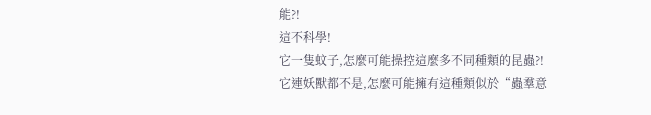能?!
這不科學!
它一隻蚊子,怎麼可能操控這麼多不同種類的昆蟲?!
它連妖獸都不是,怎麼可能擁有這種類似於“蟲羣意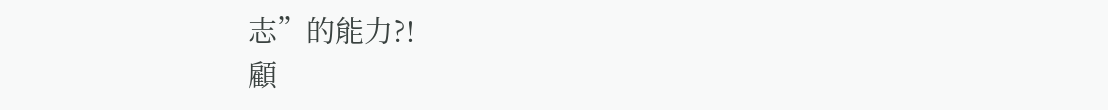志”的能力?!
顧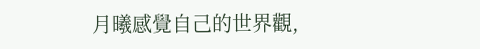月曦感覺自己的世界觀,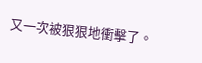又一次被狠狠地衝擊了。